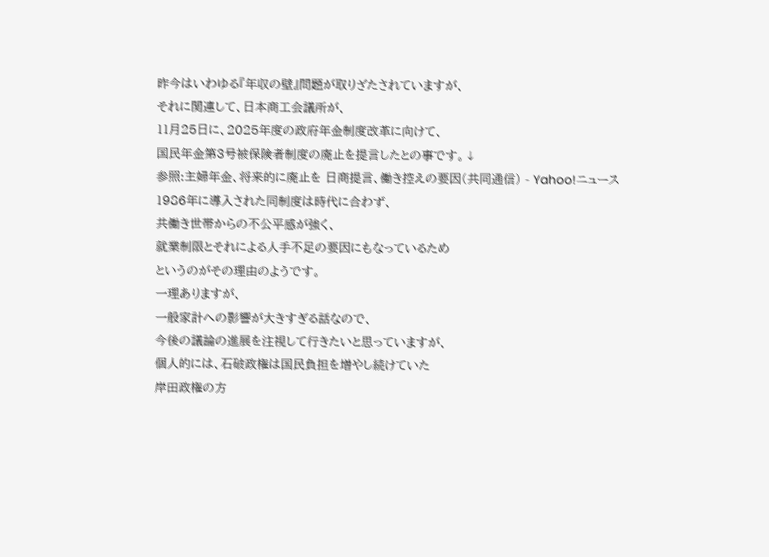昨今はいわゆる『年収の壁』問題が取りざたされていますが、
それに関連して、日本商工会議所が、
11月25日に、2025年度の政府年金制度改革に向けて、
国民年金第3号被保険者制度の廃止を提言したとの事です。↓
参照:主婦年金、将来的に廃止を 日商提言、働き控えの要因(共同通信) - Yahoo!ニュース
1986年に導入された同制度は時代に合わず、
共働き世帯からの不公平感が強く、
就業制限とそれによる人手不足の要因にもなっているため
というのがその理由のようです。
一理ありますが、
一般家計への影響が大きすぎる話なので、
今後の議論の進展を注視して行きたいと思っていますが、
個人的には、石破政権は国民負担を増やし続けていた
岸田政権の方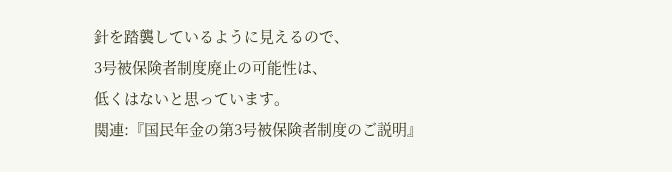針を踏襲しているように見えるので、
3号被保険者制度廃止の可能性は、
低くはないと思っています。
関連:『国民年金の第3号被保険者制度のご説明』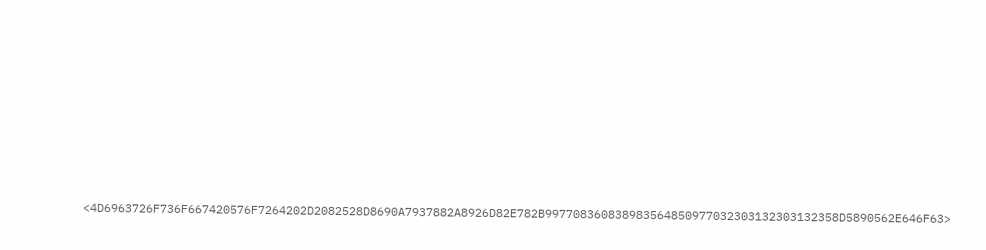<4D6963726F736F667420576F7264202D2082528D8690A7937882A8926D82E782B997708360838983564850977032303132303132358D5890562E646F63>